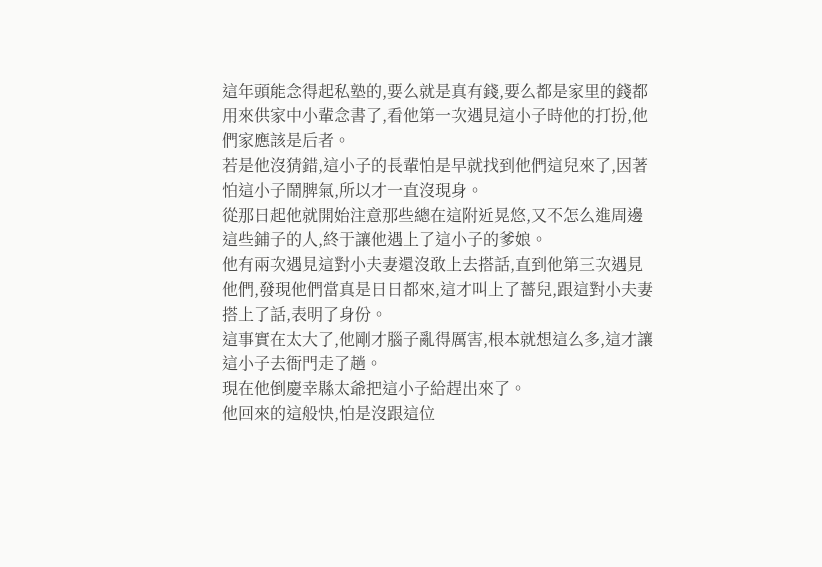這年頭能念得起私塾的,要么就是真有錢,要么都是家里的錢都用來供家中小輩念書了,看他第一次遇見這小子時他的打扮,他們家應該是后者。
若是他沒猜錯,這小子的長輩怕是早就找到他們這兒來了,因著怕這小子鬧脾氣,所以才一直沒現身。
從那日起他就開始注意那些總在這附近晃悠,又不怎么進周邊這些鋪子的人,終于讓他遇上了這小子的爹娘。
他有兩次遇見這對小夫妻還沒敢上去搭話,直到他第三次遇見他們,發現他們當真是日日都來,這才叫上了薔兒,跟這對小夫妻搭上了話,表明了身份。
這事實在太大了,他剛才腦子亂得厲害,根本就想這么多,這才讓這小子去衙門走了趟。
現在他倒慶幸縣太爺把這小子給趕出來了。
他回來的這般快,怕是沒跟這位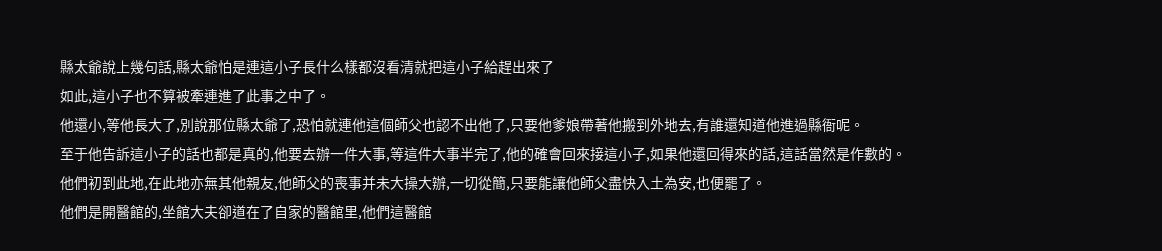縣太爺說上幾句話,縣太爺怕是連這小子長什么樣都沒看清就把這小子給趕出來了
如此,這小子也不算被牽連進了此事之中了。
他還小,等他長大了,別說那位縣太爺了,恐怕就連他這個師父也認不出他了,只要他爹娘帶著他搬到外地去,有誰還知道他進過縣衙呢。
至于他告訴這小子的話也都是真的,他要去辦一件大事,等這件大事半完了,他的確會回來接這小子,如果他還回得來的話,這話當然是作數的。
他們初到此地,在此地亦無其他親友,他師父的喪事并未大操大辦,一切從簡,只要能讓他師父盡快入土為安,也便罷了。
他們是開醫館的,坐館大夫卻道在了自家的醫館里,他們這醫館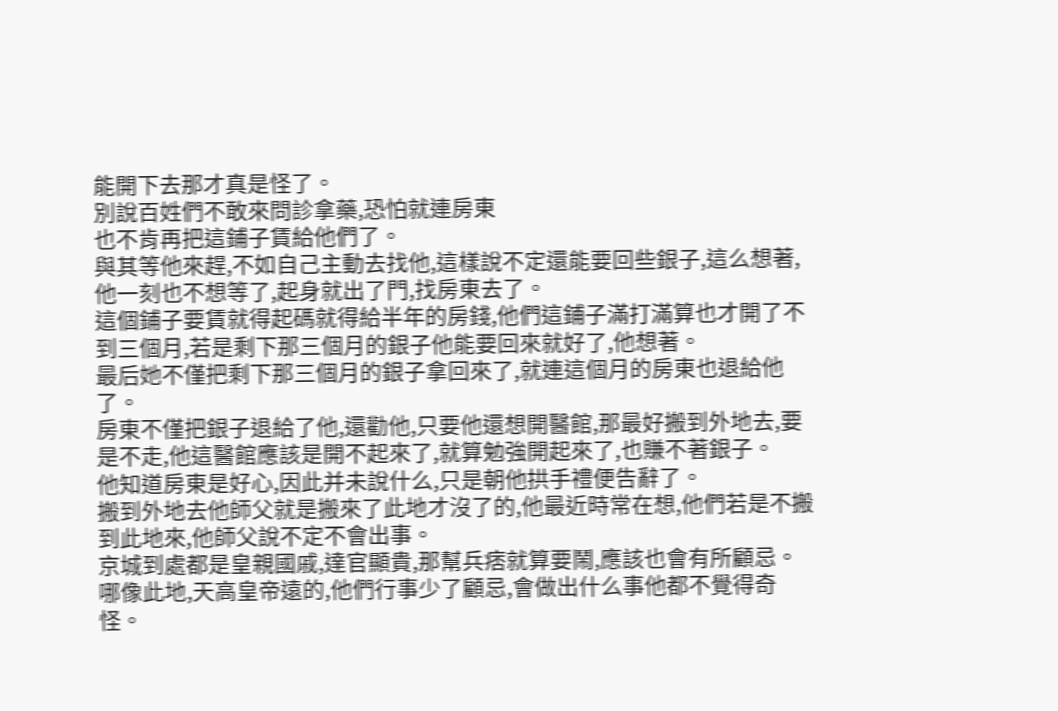能開下去那才真是怪了。
別說百姓們不敢來問診拿藥,恐怕就連房東
也不肯再把這鋪子賃給他們了。
與其等他來趕,不如自己主動去找他,這樣說不定還能要回些銀子,這么想著,他一刻也不想等了,起身就出了門,找房東去了。
這個鋪子要賃就得起碼就得給半年的房錢,他們這鋪子滿打滿算也才開了不到三個月,若是剩下那三個月的銀子他能要回來就好了,他想著。
最后她不僅把剩下那三個月的銀子拿回來了,就連這個月的房東也退給他了。
房東不僅把銀子退給了他,還勸他,只要他還想開醫館,那最好搬到外地去,要是不走,他這醫館應該是開不起來了,就算勉強開起來了,也賺不著銀子。
他知道房東是好心,因此并未說什么,只是朝他拱手禮便告辭了。
搬到外地去他師父就是搬來了此地才沒了的,他最近時常在想,他們若是不搬到此地來,他師父說不定不會出事。
京城到處都是皇親國戚,達官顯貴,那幫兵痞就算要鬧,應該也會有所顧忌。
哪像此地,天高皇帝遠的,他們行事少了顧忌,會做出什么事他都不覺得奇怪。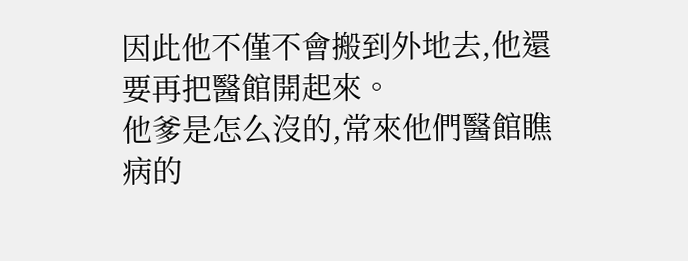因此他不僅不會搬到外地去,他還要再把醫館開起來。
他爹是怎么沒的,常來他們醫館瞧病的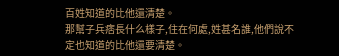百姓知道的比他還清楚。
那幫子兵痞長什么樣子,住在何處,姓甚名誰,他們說不定也知道的比他還要清楚。